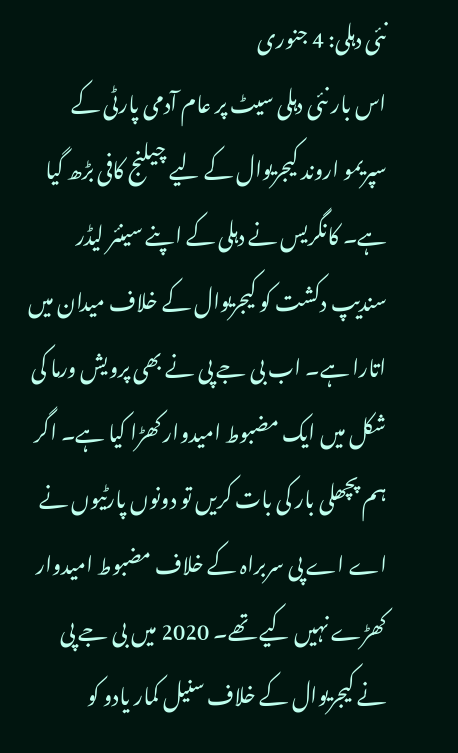نئی دہلی: 4 جنوری
اس بار نئی دہلی سیٹ پر عام آدمی پارٹی کے سپریمو اروند کیجریوال کے لیے چیلنج کافی بڑھ گیا ہے۔ کانگریس نے دہلی کے اپنے سینئر لیڈر سندیپ دکشت کو کیجریوال کے خلاف میدان میں اتارا ہے۔ اب بی جے پی نے بھی پرویش ورما کی شکل میں ایک مضبوط امیدوار کھڑا کیا ہے۔ اگر ہم پچھلی بار کی بات کریں تو دونوں پارٹیوں نے اے اے پی سربراہ کے خلاف مضبوط امیدوار کھڑے نہیں کیے تھے۔ 2020 میں بی جے پی نے کیجریوال کے خلاف سنیل کمار یادو کو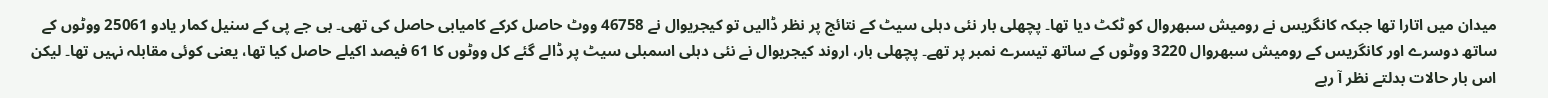میدان میں اتارا تھا جبکہ کانگریس نے رومیش سبھروال کو ٹکٹ دیا تھا۔ پچھلی بار نئی دہلی سیٹ کے نتائج پر نظر ڈالیں تو کیجریوال نے 46758 ووٹ حاصل کرکے کامیابی حاصل کی تھی۔ بی جے پی کے سنیل کمار یادو 25061 ووٹوں کے ساتھ دوسرے اور کانگریس کے رومیش سبھروال 3220 ووٹوں کے ساتھ تیسرے نمبر پر تھے۔ پچھلی بار، اروند کیجریوال نے نئی دہلی اسمبلی سیٹ پر ڈالے گئے کل ووٹوں کا 61 فیصد اکیلے حاصل کیا تھا، یعنی کوئی مقابلہ نہیں تھا۔ لیکن اس بار حالات بدلتے نظر آ رہے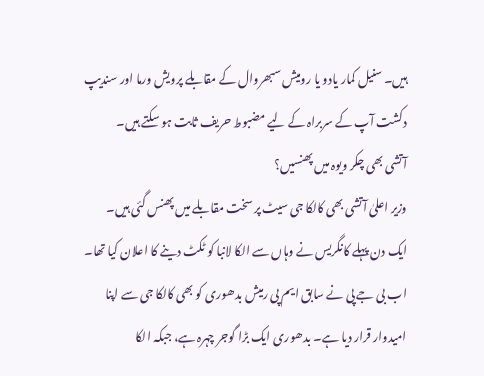ہیں۔ سنیل کمار یادو یا رومیش سبھروال کے مقابلے پرویش ورما اور سندیپ دکشت آپ کے سربراہ کے لیے مضبوط حریف ثابت ہو سکتے ہیں۔
آتشی بھی چکر ویوہ میں پھنسیں؟
وزیر اعلیٰ آتشی بھی کالکا جی سیٹ پر سخت مقابلے میں پھنس گئی ہیں۔ ایک دن پہلے کانگریس نے وہاں سے الکا لانبا کو ٹکٹ دینے کا اعلان کیا تھا۔ اب بی جے پی نے سابق ایم پی رمیش بدھوری کو بھی کالکا جی سے اپنا امیدوار قرار دیا ہے۔ بدھوری ایک بڑا گوجر چہرہ ہے، جبکہ الکا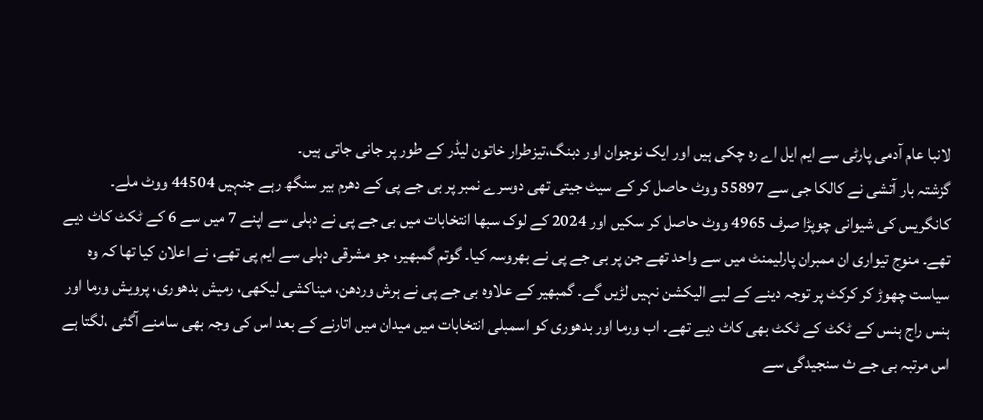لانبا عام آدمی پارٹی سے ایم ایل اے رہ چکی ہیں اور ایک نوجوان اور دبنگ،تیزطرار خاتون لیڈر کے طور پر جانی جاتی ہیں۔
گزشتہ بار آتشی نے کالکا جی سے 55897 ووٹ حاصل کر کے سیٹ جیتی تھی دوسرے نمبر پر بی جے پی کے دھرم بیر سنگھ رہے جنہیں 44504 ووٹ ملے۔ کانگریس کی شیوانی چوپڑا صرف 4965 ووٹ حاصل کر سکیں اور 2024 کے لوک سبھا انتخابات میں بی جے پی نے دہلی سے اپنے 7 میں سے 6 کے ٹکٹ کاٹ دیے تھے۔ منوج تیواری ان ممبران پارلیمنٹ میں سے واحد تھے جن پر بی جے پی نے بھروسہ کیا۔ گوتم گمبھیر، جو مشرقی دہلی سے ایم پی تھے، نے اعلان کیا تھا کہ وہ سیاست چھوڑ کر کرکٹ پر توجہ دینے کے لیے الیکشن نہیں لڑیں گے۔ گمبھیر کے علاوہ بی جے پی نے ہرش وردھن، میناکشی لیکھی، رمیش بدھوری، پرویش ورما اور ہنس راج ہنس کے ٹکٹ کے ٹکٹ بھی کاٹ دیے تھے۔ اب ورما اور بدھوری کو اسمبلی انتخابات میں میدان میں اتارنے کے بعد اس کی وجہ بھی سامنے آگئی ،لگتا ہے اس مرتبہ بی جے ث سنجیدگی سے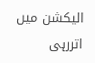الیکشن میں اتررہی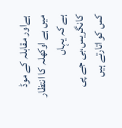ہےاور مقابلہ کے موڈ میں ہے اوکھلہ کا انتظار ہے کہ یہاں کانگریس،بی جے پی کس کو اتارتے ہیں